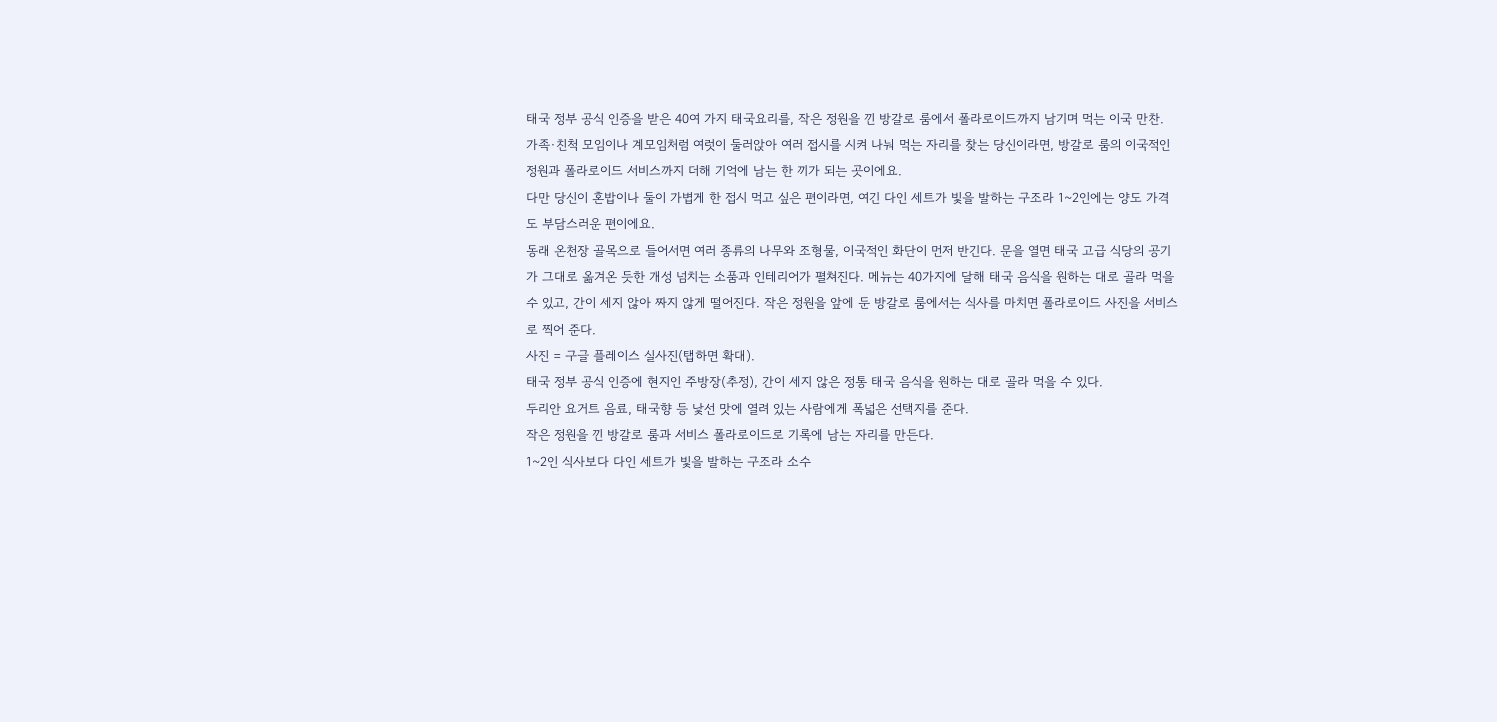태국 정부 공식 인증을 받은 40여 가지 태국요리를, 작은 정원을 낀 방갈로 룸에서 폴라로이드까지 남기며 먹는 이국 만찬.
가족·친척 모임이나 계모임처럼 여럿이 둘러앉아 여러 접시를 시켜 나눠 먹는 자리를 찾는 당신이라면, 방갈로 룸의 이국적인 정원과 폴라로이드 서비스까지 더해 기억에 남는 한 끼가 되는 곳이에요.
다만 당신이 혼밥이나 둘이 가볍게 한 접시 먹고 싶은 편이라면, 여긴 다인 세트가 빛을 발하는 구조라 1~2인에는 양도 가격도 부담스러운 편이에요.
동래 온천장 골목으로 들어서면 여러 종류의 나무와 조형물, 이국적인 화단이 먼저 반긴다. 문을 열면 태국 고급 식당의 공기가 그대로 옮겨온 듯한 개성 넘치는 소품과 인테리어가 펼쳐진다. 메뉴는 40가지에 달해 태국 음식을 원하는 대로 골라 먹을 수 있고, 간이 세지 않아 짜지 않게 떨어진다. 작은 정원을 앞에 둔 방갈로 룸에서는 식사를 마치면 폴라로이드 사진을 서비스로 찍어 준다.
사진 = 구글 플레이스 실사진(탭하면 확대).
태국 정부 공식 인증에 현지인 주방장(추정), 간이 세지 않은 정통 태국 음식을 원하는 대로 골라 먹을 수 있다.
두리안 요거트 음료, 태국향 등 낯선 맛에 열려 있는 사람에게 폭넓은 선택지를 준다.
작은 정원을 낀 방갈로 룸과 서비스 폴라로이드로 기록에 남는 자리를 만든다.
1~2인 식사보다 다인 세트가 빛을 발하는 구조라 소수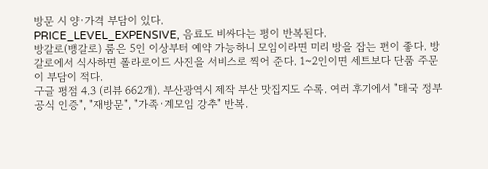방문 시 양·가격 부담이 있다.
PRICE_LEVEL_EXPENSIVE, 음료도 비싸다는 평이 반복된다.
방갈로(뱅갈로) 룸은 5인 이상부터 예약 가능하니 모임이라면 미리 방을 잡는 편이 좋다. 방갈로에서 식사하면 폴라로이드 사진을 서비스로 찍어 준다. 1~2인이면 세트보다 단품 주문이 부담이 적다.
구글 평점 4.3 (리뷰 662개). 부산광역시 제작 부산 맛집지도 수록. 여러 후기에서 "태국 정부 공식 인증", "재방문", "가족·계모임 강추" 반복.